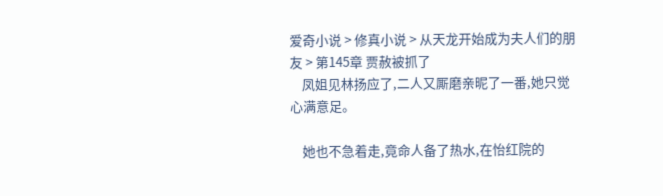爱奇小说 > 修真小说 > 从天龙开始成为夫人们的朋友 > 第145章 贾赦被抓了
    凤姐见林扬应了,二人又厮磨亲昵了一番,她只觉心满意足。

    她也不急着走,竟命人备了热水,在怡红院的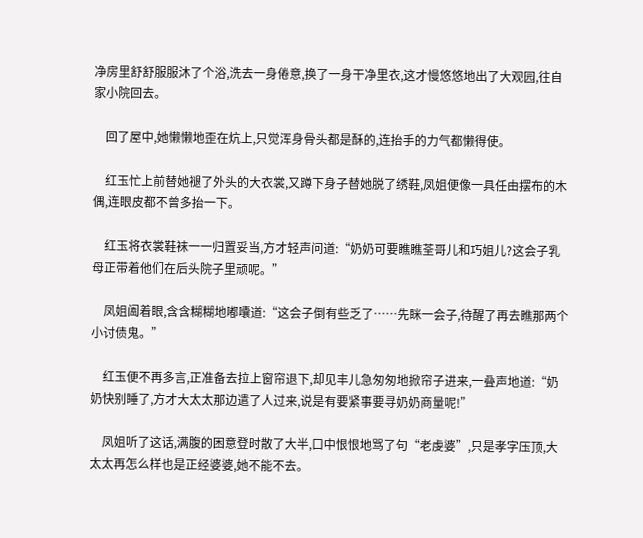净房里舒舒服服沐了个浴,洗去一身倦意,换了一身干净里衣,这才慢悠悠地出了大观园,往自家小院回去。

    回了屋中,她懒懒地歪在炕上,只觉浑身骨头都是酥的,连抬手的力气都懒得使。

    红玉忙上前替她褪了外头的大衣裳,又蹲下身子替她脱了绣鞋,凤姐便像一具任由摆布的木偶,连眼皮都不曾多抬一下。

    红玉将衣裳鞋袜一一归置妥当,方才轻声问道:“奶奶可要瞧瞧荃哥儿和巧姐儿?这会子乳母正带着他们在后头院子里顽呢。”

    凤姐阖着眼,含含糊糊地嘟囔道:“这会子倒有些乏了……先眯一会子,待醒了再去瞧那两个小讨债鬼。”

    红玉便不再多言,正准备去拉上窗帘退下,却见丰儿急匆匆地掀帘子进来,一叠声地道:“奶奶快别睡了,方才大太太那边遣了人过来,说是有要紧事要寻奶奶商量呢!”

    凤姐听了这话,满腹的困意登时散了大半,口中恨恨地骂了句“老虔婆”,只是孝字压顶,大太太再怎么样也是正经婆婆,她不能不去。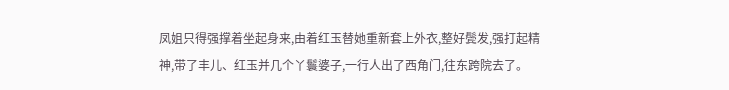凤姐只得强撑着坐起身来,由着红玉替她重新套上外衣,整好鬓发,强打起精神,带了丰儿、红玉并几个丫鬟婆子,一行人出了西角门,往东跨院去了。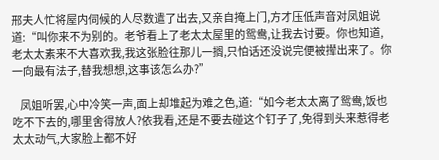邢夫人忙将屋内伺候的人尽数遣了出去,又亲自掩上门,方才压低声音对凤姐说道:“叫你来不为别的。老爷看上了老太太屋里的鸳鸯,让我去讨要。你也知道,老太太素来不大喜欢我,我这张脸往那儿一搁,只怕话还没说完便被撵出来了。你一向最有法子,替我想想,这事该怎么办?”

    凤姐听罢,心中冷笑一声,面上却堆起为难之色,道:“如今老太太离了鸳鸯,饭也吃不下去的,哪里舍得放人?依我看,还是不要去碰这个钉子了,免得到头来惹得老太太动气,大家脸上都不好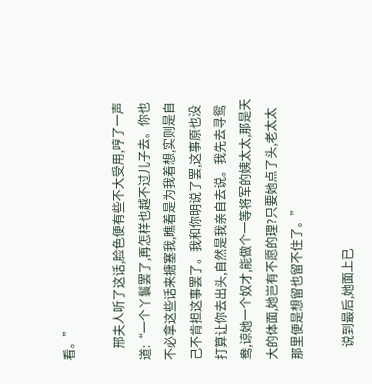看。”

    邢夫人听了这话,脸色便有些不大受用,哼了一声道:“一个丫鬟罢了,再怎样也越不过儿子去。你也不必拿这些话来搪塞我,瞧着是为我着想,实则是自己不肯担这事罢了。我和你明说了罢,这事原也没打算让你去出头,自然是我亲自去说。我先去寻鸳鸯,谅她一个奴才,能做个一等将军的姨太太,那是天大的体面,她岂有不愿的理?只要她点了头,老太太那里便是想留也留不住了。”

    说到最后,她面上已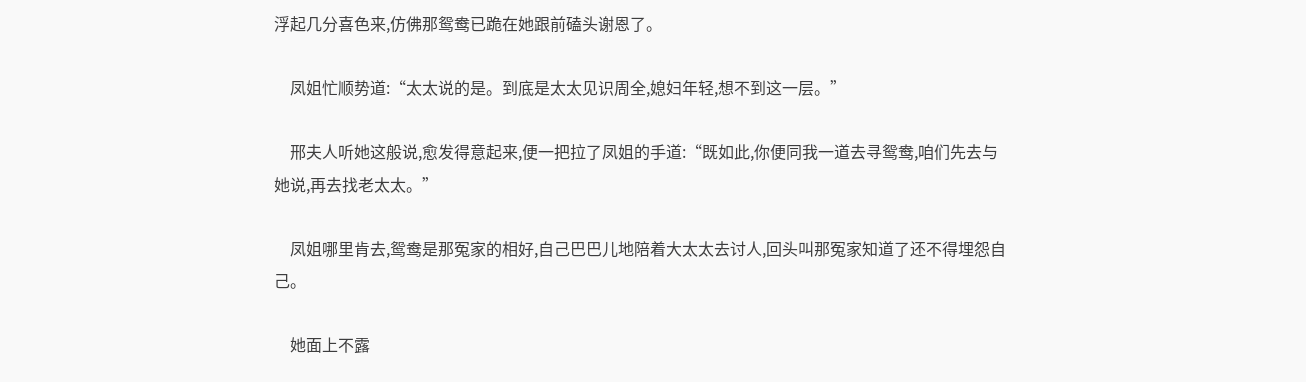浮起几分喜色来,仿佛那鸳鸯已跪在她跟前磕头谢恩了。

    凤姐忙顺势道:“太太说的是。到底是太太见识周全,媳妇年轻,想不到这一层。”

    邢夫人听她这般说,愈发得意起来,便一把拉了凤姐的手道:“既如此,你便同我一道去寻鸳鸯,咱们先去与她说,再去找老太太。”

    凤姐哪里肯去,鸳鸯是那冤家的相好,自己巴巴儿地陪着大太太去讨人,回头叫那冤家知道了还不得埋怨自己。

    她面上不露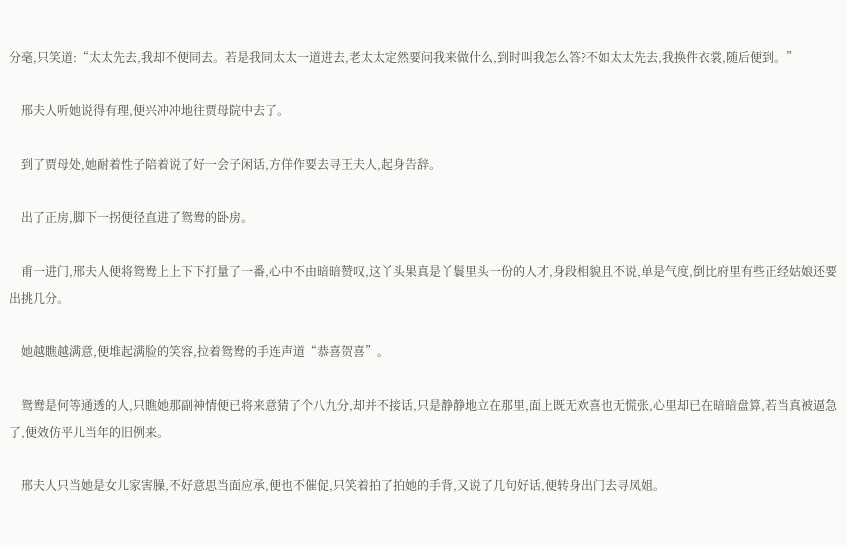分毫,只笑道:“太太先去,我却不便同去。若是我同太太一道进去,老太太定然要问我来做什么,到时叫我怎么答?不如太太先去,我换件衣裳,随后便到。”

    邢夫人听她说得有理,便兴冲冲地往贾母院中去了。

    到了贾母处,她耐着性子陪着说了好一会子闲话,方佯作要去寻王夫人,起身告辞。

    出了正房,脚下一拐便径直进了鸳鸯的卧房。

    甫一进门,邢夫人便将鸳鸯上上下下打量了一番,心中不由暗暗赞叹,这丫头果真是丫鬟里头一份的人才,身段相貌且不说,单是气度,倒比府里有些正经姑娘还要出挑几分。

    她越瞧越满意,便堆起满脸的笑容,拉着鸳鸯的手连声道“恭喜贺喜”。

    鸳鸯是何等通透的人,只瞧她那副神情便已将来意猜了个八九分,却并不接话,只是静静地立在那里,面上既无欢喜也无慌张,心里却已在暗暗盘算,若当真被逼急了,便效仿平儿当年的旧例来。

    邢夫人只当她是女儿家害臊,不好意思当面应承,便也不催促,只笑着拍了拍她的手背,又说了几句好话,便转身出门去寻凤姐。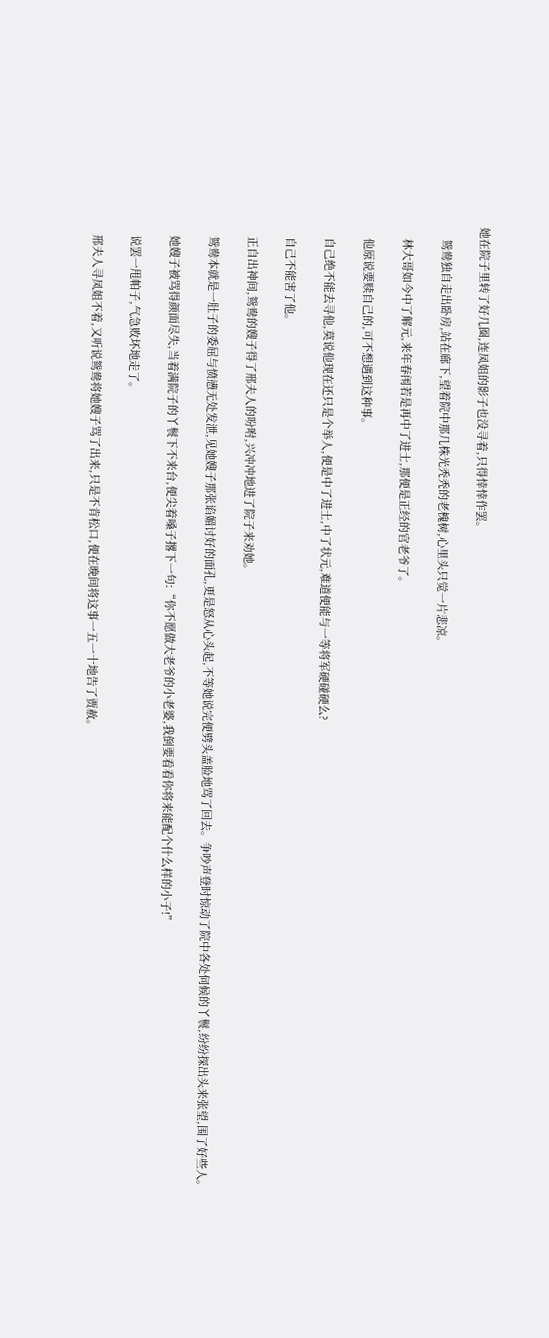她在院子里转了好几圈,连凤姐的影子也没寻着,只得悻悻作罢。

    鸳鸯独自走出卧房,站在廊下,望着院中那几株光秃秃的老槐树,心里头只觉一片悲凉。

    林大哥如今中了解元,来年春闱若是再中了进士,那便是正经的官老爷了。

    他原说要赎自己的,可不想遇到这种事。

    自己绝不能去寻他,莫说他现在还只是个举人,便是中了进士,中了状元,难道便能与一等将军硬碰硬么?

    自己不能害了他。

    正自出神间,鸳鸯的嫂子得了邢夫人的吩咐,兴冲冲地进了院子来劝她。

    鸳鸯本就是一肚子的委屈与愤懑无处发泄,见她嫂子那张谄媚讨好的面孔,更是怒从心头起,不等她说完便劈头盖脸地骂了回去。争吵声登时惊动了院中各处伺候的丫鬟,纷纷探出头来张望,围了好些人。

    她嫂子被骂得颜面尽失,当着满院子的丫鬟下不来台,便尖着嗓子撂下一句:“你不愿做大老爷的小老婆,我倒要看看你将来能配个什么样的小子!”

    说罢一甩帕子,气急败坏地走了。

    邢夫人寻凤姐不着,又听说鸳鸯将她嫂子骂了出来,只是不肯松口,便在晚间将这事一五一十地告了贾赦。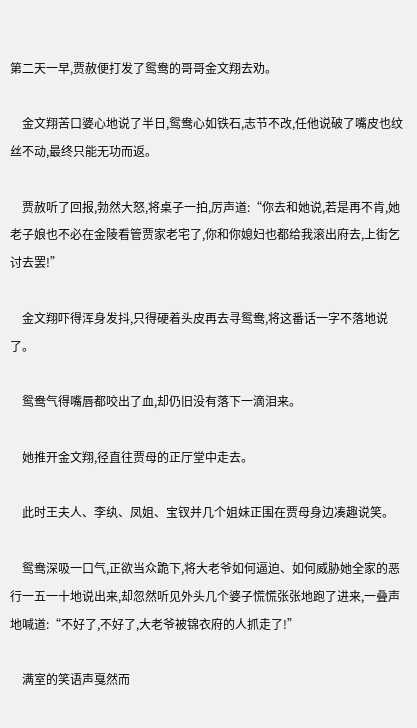第二天一早,贾赦便打发了鸳鸯的哥哥金文翔去劝。

    金文翔苦口婆心地说了半日,鸳鸯心如铁石,志节不改,任他说破了嘴皮也纹丝不动,最终只能无功而返。

    贾赦听了回报,勃然大怒,将桌子一拍,厉声道:“你去和她说,若是再不肯,她老子娘也不必在金陵看管贾家老宅了,你和你媳妇也都给我滚出府去,上街乞讨去罢!”

    金文翔吓得浑身发抖,只得硬着头皮再去寻鸳鸯,将这番话一字不落地说了。

    鸳鸯气得嘴唇都咬出了血,却仍旧没有落下一滴泪来。

    她推开金文翔,径直往贾母的正厅堂中走去。

    此时王夫人、李纨、凤姐、宝钗并几个姐妹正围在贾母身边凑趣说笑。

    鸳鸯深吸一口气,正欲当众跪下,将大老爷如何逼迫、如何威胁她全家的恶行一五一十地说出来,却忽然听见外头几个婆子慌慌张张地跑了进来,一叠声地喊道:“不好了,不好了,大老爷被锦衣府的人抓走了!”

    满室的笑语声戛然而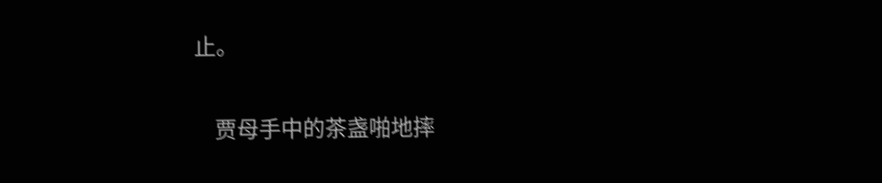止。

    贾母手中的茶盏啪地摔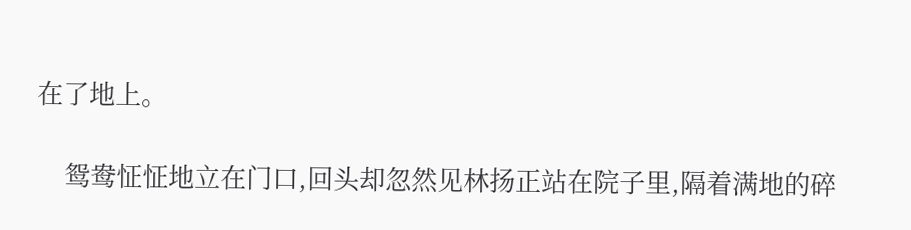在了地上。

    鸳鸯怔怔地立在门口,回头却忽然见林扬正站在院子里,隔着满地的碎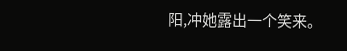阳,冲她露出一个笑来。